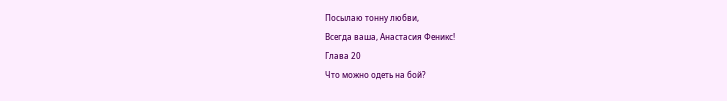Посылаю тонну любви,
Всегда ваша, Анастасия Феникс!
Глава 20
Что можно одеть на бой?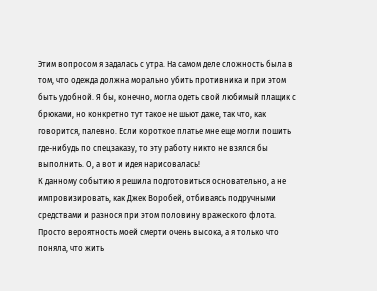Этим вопросом я задалась с утра. На самом деле сложность была в том, что одежда должна морально убить противника и при этом быть удобной. Я бы, конечно, могла одеть свой любимый плащик с брюками, но конкретно тут такое не шьют даже, так что, как говорится, палевно. Если короткое платье мне еще могли пошить где-нибудь по спецзаказу, то эту работу никто не взялся бы выполнить. О, а вот и идея нарисовалась!
К данному событию я решила подготовиться основательно, а не импровизировать, как Джек Воробей, отбиваясь подручными средствами и разнося при этом половину вражеского флота. Просто вероятность моей смерти очень высока, а я только что поняла, что жить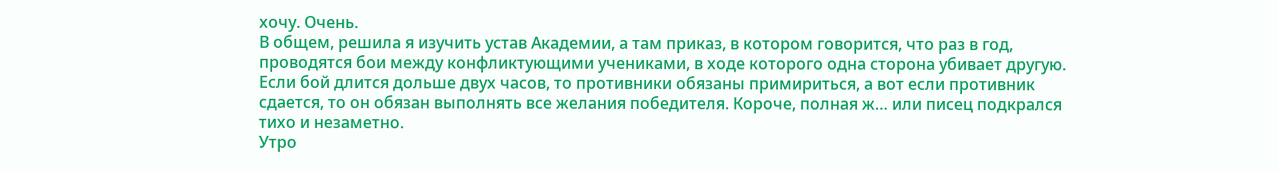хочу. Очень.
В общем, решила я изучить устав Академии, а там приказ, в котором говорится, что раз в год, проводятся бои между конфликтующими учениками, в ходе которого одна сторона убивает другую. Если бой длится дольше двух часов, то противники обязаны примириться, а вот если противник сдается, то он обязан выполнять все желания победителя. Короче, полная ж… или писец подкрался тихо и незаметно.
Утро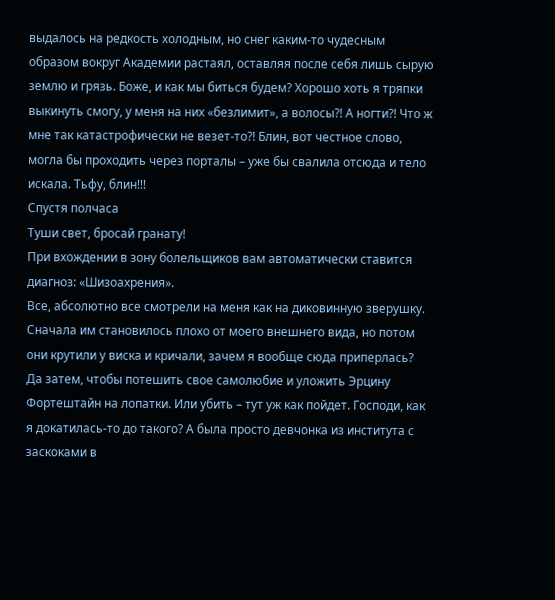выдалось на редкость холодным, но снег каким-то чудесным образом вокруг Академии растаял, оставляя после себя лишь сырую землю и грязь. Боже, и как мы биться будем? Хорошо хоть я тряпки выкинуть смогу, у меня на них «безлимит», а волосы?! А ногти?! Что ж мне так катастрофически не везет-то?! Блин, вот честное слово, могла бы проходить через порталы – уже бы свалила отсюда и тело искала. Тьфу, блин!!!
Спустя полчаса
Туши свет, бросай гранату!
При вхождении в зону болельщиков вам автоматически ставится диагноз: «Шизоахрения».
Все, абсолютно все смотрели на меня как на диковинную зверушку. Сначала им становилось плохо от моего внешнего вида, но потом они крутили у виска и кричали, зачем я вообще сюда приперлась?
Да затем, чтобы потешить свое самолюбие и уложить Эрцину Фортештайн на лопатки. Или убить – тут уж как пойдет. Господи, как я докатилась-то до такого? А была просто девчонка из института с заскоками в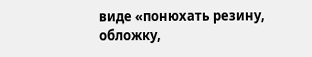виде «понюхать резину, обложку,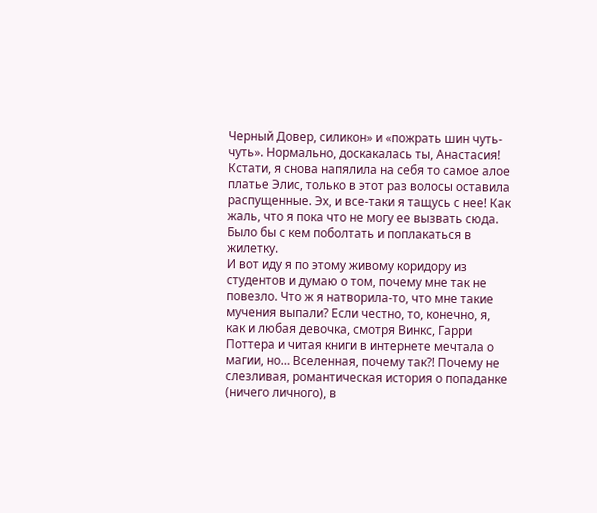Черный Довер, силикон» и «пожрать шин чуть-чуть». Нормально, доскакалась ты, Анастасия!
Кстати, я снова напялила на себя то самое алое платье Элис, только в этот раз волосы оставила распущенные. Эх, и все-таки я тащусь с нее! Как жаль, что я пока что не могу ее вызвать сюда. Было бы с кем поболтать и поплакаться в жилетку.
И вот иду я по этому живому коридору из студентов и думаю о том, почему мне так не повезло. Что ж я натворила-то, что мне такие мучения выпали? Если честно, то, конечно, я, как и любая девочка, смотря Винкс, Гарри Поттера и читая книги в интернете мечтала о магии, но… Вселенная, почему так?! Почему не слезливая, романтическая история о попаданке (ничего личного), в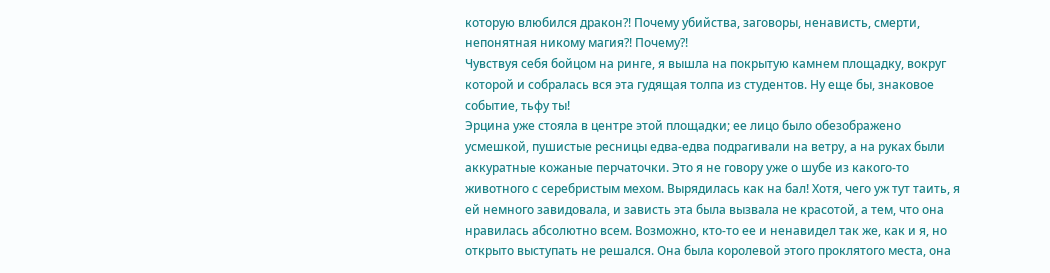которую влюбился дракон?! Почему убийства, заговоры, ненависть, смерти, непонятная никому магия?! Почему?!
Чувствуя себя бойцом на ринге, я вышла на покрытую камнем площадку, вокруг которой и собралась вся эта гудящая толпа из студентов. Ну еще бы, знаковое событие, тьфу ты!
Эрцина уже стояла в центре этой площадки; ее лицо было обезображено усмешкой, пушистые ресницы едва-едва подрагивали на ветру, а на руках были аккуратные кожаные перчаточки. Это я не говору уже о шубе из какого-то животного с серебристым мехом. Вырядилась как на бал! Хотя, чего уж тут таить, я ей немного завидовала, и зависть эта была вызвала не красотой, а тем, что она нравилась абсолютно всем. Возможно, кто-то ее и ненавидел так же, как и я, но открыто выступать не решался. Она была королевой этого проклятого места, она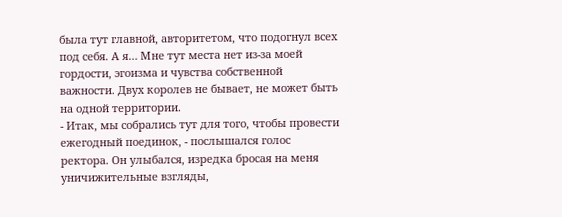была тут главной, авторитетом, что подогнул всех под себя. А я… Мне тут места нет из-за моей гордости, эгоизма и чувства собственной важности. Двух королев не бывает, не может быть на одной территории.
- Итак, мы собрались тут для того, чтобы провести ежегодный поединок, - послышался голос ректора. Он улыбался, изредка бросая на меня уничижительные взгляды,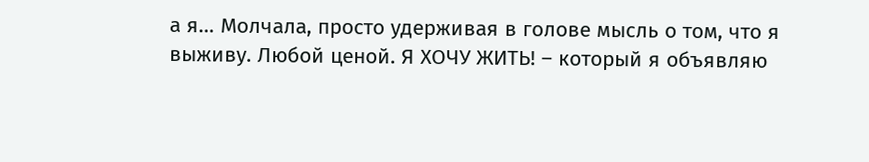а я… Молчала, просто удерживая в голове мысль о том, что я выживу. Любой ценой. Я ХОЧУ ЖИТЬ! – который я объявляю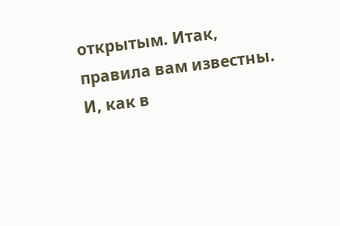открытым. Итак, правила вам известны.
И, как в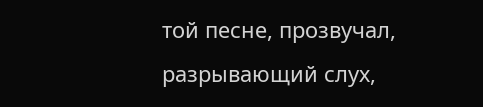той песне, прозвучал, разрывающий слух,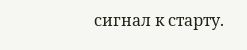сигнал к старту.